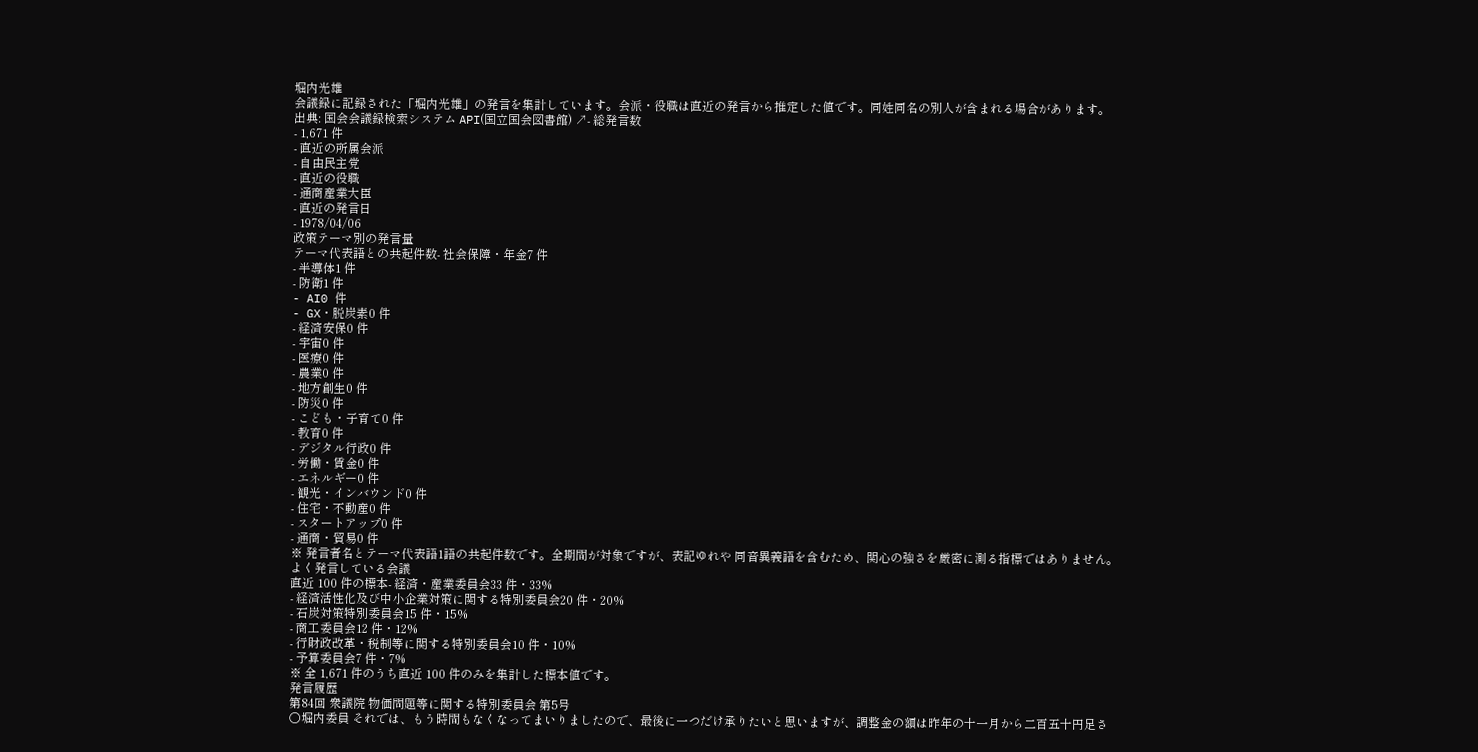堀内光雄
会議録に記録された「堀内光雄」の発言を集計しています。会派・役職は直近の発言から推定した値です。同姓同名の別人が含まれる場合があります。
出典: 国会会議録検索システム API(国立国会図書館) ↗- 総発言数
- 1,671 件
- 直近の所属会派
- 自由民主党
- 直近の役職
- 通商産業大臣
- 直近の発言日
- 1978/04/06
政策テーマ別の発言量
テーマ代表語との共起件数- 社会保障・年金7 件
- 半導体1 件
- 防衛1 件
- AI0 件
- GX・脱炭素0 件
- 経済安保0 件
- 宇宙0 件
- 医療0 件
- 農業0 件
- 地方創生0 件
- 防災0 件
- こども・子育て0 件
- 教育0 件
- デジタル行政0 件
- 労働・賃金0 件
- エネルギー0 件
- 観光・インバウンド0 件
- 住宅・不動産0 件
- スタートアップ0 件
- 通商・貿易0 件
※ 発言者名とテーマ代表語1語の共起件数です。全期間が対象ですが、表記ゆれや 同音異義語を含むため、関心の強さを厳密に測る指標ではありません。
よく発言している会議
直近 100 件の標本- 経済・産業委員会33 件・33%
- 経済活性化及び中小企業対策に関する特別委員会20 件・20%
- 石炭対策特別委員会15 件・15%
- 商工委員会12 件・12%
- 行財政改革・税制等に関する特別委員会10 件・10%
- 予算委員会7 件・7%
※ 全 1,671 件のうち直近 100 件のみを集計した標本値です。
発言履歴
第84回 衆議院 物価問題等に関する特別委員会 第5号
○堀内委員 それでは、もう時間もなくなってまいりましたので、最後に一つだけ承りたいと思いますが、調整金の額は昨年の十一月から二百五十円足さ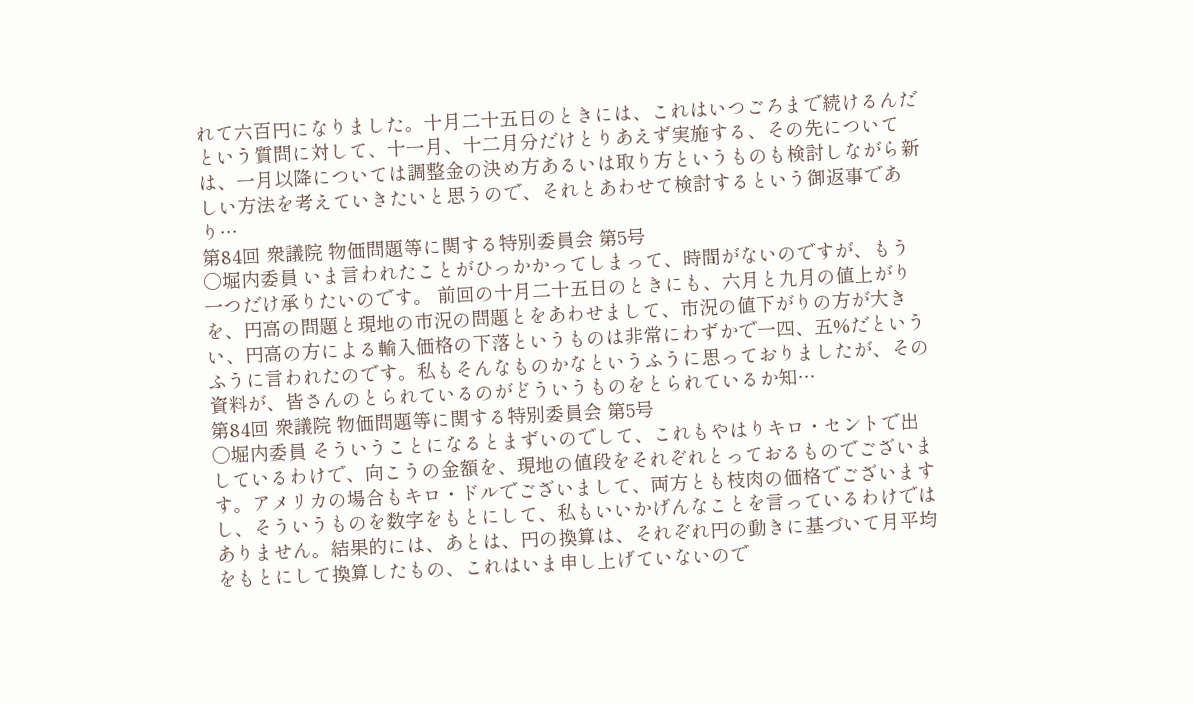れて六百円になりました。十月二十五日のときには、これはいつごろまで続けるんだという質問に対して、十一月、十二月分だけとりあえず実施する、その先については、一月以降については調整金の決め方あるいは取り方というものも検討しながら新しい方法を考えていきたいと思うので、それとあわせて検討するという御返事であり…
第84回 衆議院 物価問題等に関する特別委員会 第5号
○堀内委員 いま言われたことがひっかかってしまって、時間がないのですが、もう一つだけ承りたいのです。 前回の十月二十五日のときにも、六月と九月の値上がりを、円高の問題と現地の市況の問題とをあわせまして、市況の値下がりの方が大きい、円高の方による輸入価格の下落というものは非常にわずかで一四、五%だというふうに言われたのです。私もそんなものかなというふうに思っておりましたが、その資料が、皆さんのとられているのがどういうものをとられているか知…
第84回 衆議院 物価問題等に関する特別委員会 第5号
○堀内委員 そういうことになるとまずいのでして、これもやはりキロ・セントで出しているわけで、向こうの金額を、現地の値段をそれぞれとっておるものでございます。アメリカの場合もキロ・ドルでございまして、両方とも枝肉の価格でございますし、そういうものを数字をもとにして、私もいいかげんなことを言っているわけではありません。結果的には、あとは、円の換算は、それぞれ円の動きに基づいて月平均をもとにして換算したもの、これはいま申し上げていないので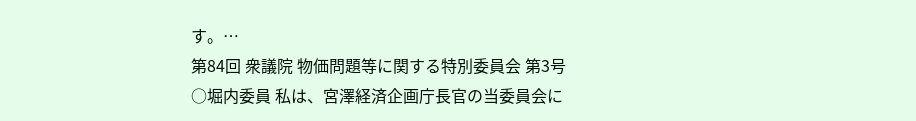す。…
第84回 衆議院 物価問題等に関する特別委員会 第3号
○堀内委員 私は、宮澤経済企画庁長官の当委員会に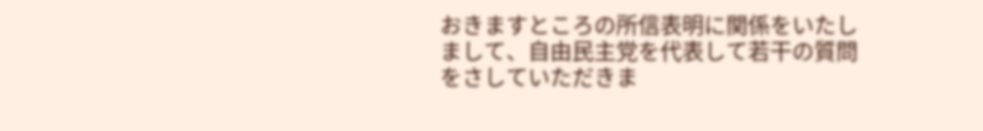おきますところの所信表明に関係をいたしまして、自由民主党を代表して若干の質問をさしていただきま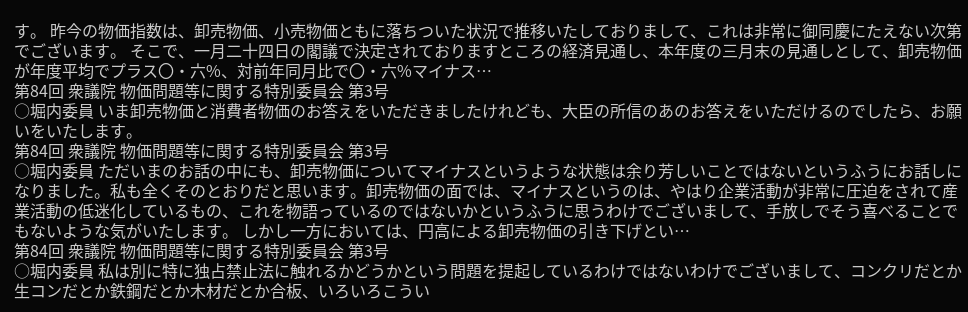す。 昨今の物価指数は、卸売物価、小売物価ともに落ちついた状況で推移いたしておりまして、これは非常に御同慶にたえない次第でございます。 そこで、一月二十四日の閣議で決定されておりますところの経済見通し、本年度の三月末の見通しとして、卸売物価が年度平均でプラス〇・六%、対前年同月比で〇・六%マイナス…
第84回 衆議院 物価問題等に関する特別委員会 第3号
○堀内委員 いま卸売物価と消費者物価のお答えをいただきましたけれども、大臣の所信のあのお答えをいただけるのでしたら、お願いをいたします。
第84回 衆議院 物価問題等に関する特別委員会 第3号
○堀内委員 ただいまのお話の中にも、卸売物価についてマイナスというような状態は余り芳しいことではないというふうにお話しになりました。私も全くそのとおりだと思います。卸売物価の面では、マイナスというのは、やはり企業活動が非常に圧迫をされて産業活動の低迷化しているもの、これを物語っているのではないかというふうに思うわけでございまして、手放しでそう喜べることでもないような気がいたします。 しかし一方においては、円高による卸売物価の引き下げとい…
第84回 衆議院 物価問題等に関する特別委員会 第3号
○堀内委員 私は別に特に独占禁止法に触れるかどうかという問題を提起しているわけではないわけでございまして、コンクリだとか生コンだとか鉄鋼だとか木材だとか合板、いろいろこうい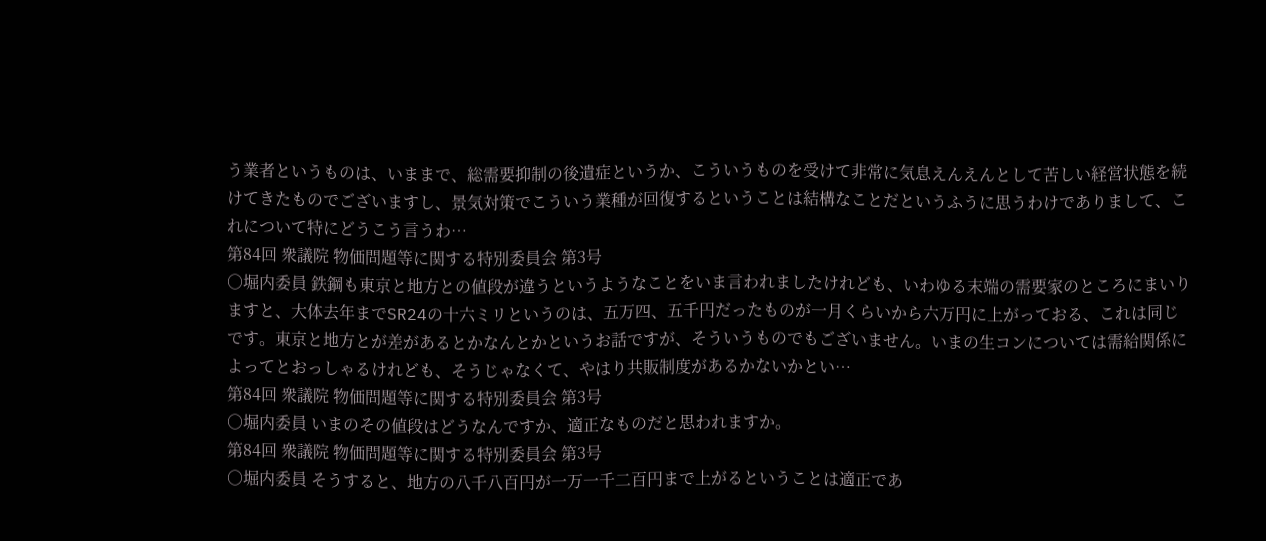う業者というものは、いままで、総需要抑制の後遺症というか、こういうものを受けて非常に気息えんえんとして苦しい経営状態を続けてきたものでございますし、景気対策でこういう業種が回復するということは結構なことだというふうに思うわけでありまして、これについて特にどうこう言うわ…
第84回 衆議院 物価問題等に関する特別委員会 第3号
○堀内委員 鉄鋼も東京と地方との値段が違うというようなことをいま言われましたけれども、いわゆる末端の需要家のところにまいりますと、大体去年までSR24の十六ミリというのは、五万四、五千円だったものが一月くらいから六万円に上がっておる、これは同じです。東京と地方とが差があるとかなんとかというお話ですが、そういうものでもございません。いまの生コンについては需給関係によってとおっしゃるけれども、そうじゃなくて、やはり共販制度があるかないかとい…
第84回 衆議院 物価問題等に関する特別委員会 第3号
○堀内委員 いまのその値段はどうなんですか、適正なものだと思われますか。
第84回 衆議院 物価問題等に関する特別委員会 第3号
○堀内委員 そうすると、地方の八千八百円が一万一千二百円まで上がるということは適正であ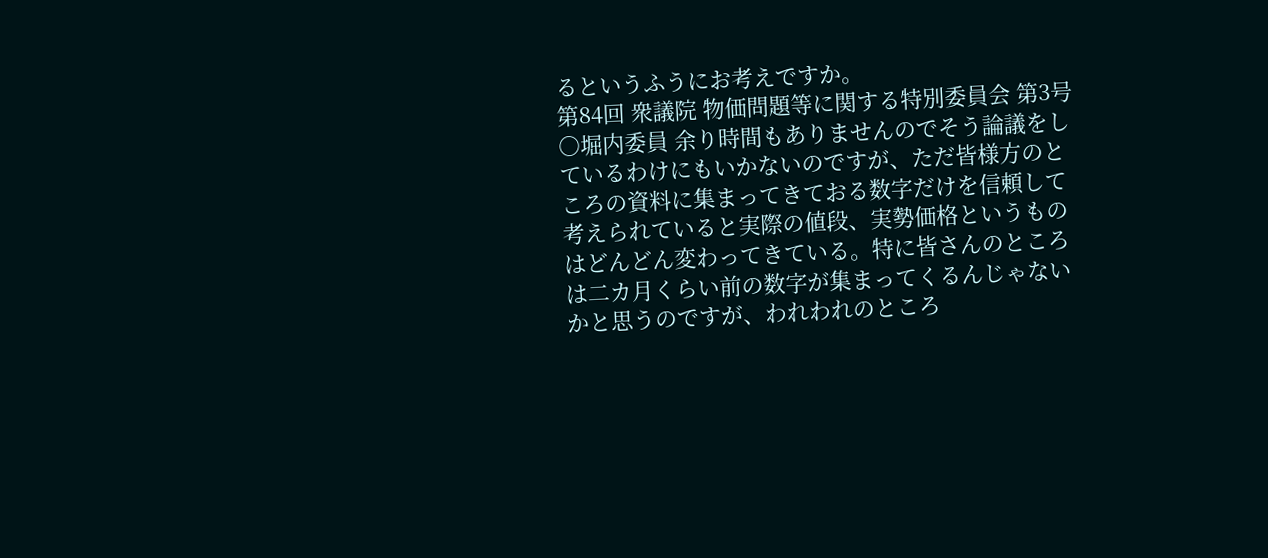るというふうにお考えですか。
第84回 衆議院 物価問題等に関する特別委員会 第3号
○堀内委員 余り時間もありませんのでそう論議をしているわけにもいかないのですが、ただ皆様方のところの資料に集まってきておる数字だけを信頼して考えられていると実際の値段、実勢価格というものはどんどん変わってきている。特に皆さんのところは二カ月くらい前の数字が集まってくるんじゃないかと思うのですが、われわれのところ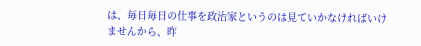は、毎日毎日の仕事を政治家というのは見ていかなければいけませんから、昨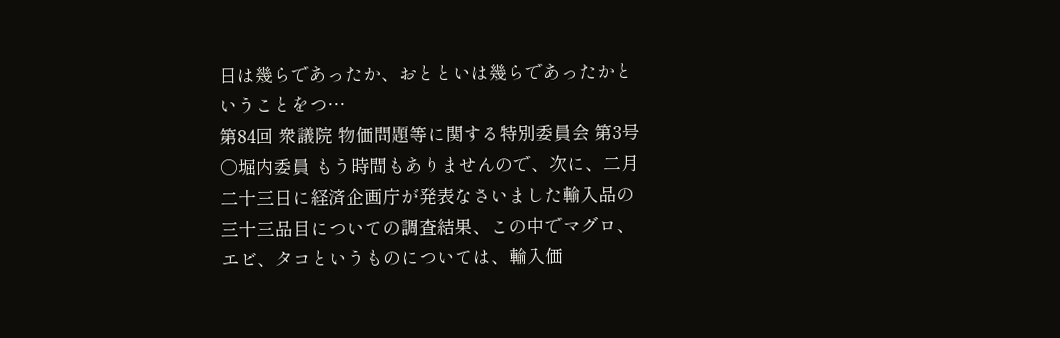日は幾らであったか、おとといは幾らであったかということをつ…
第84回 衆議院 物価問題等に関する特別委員会 第3号
○堀内委員 もう時間もありませんので、次に、二月二十三日に経済企画庁が発表なさいました輸入品の三十三品目についての調査結果、この中でマグロ、エビ、タコというものについては、輸入価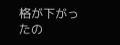格が下がったの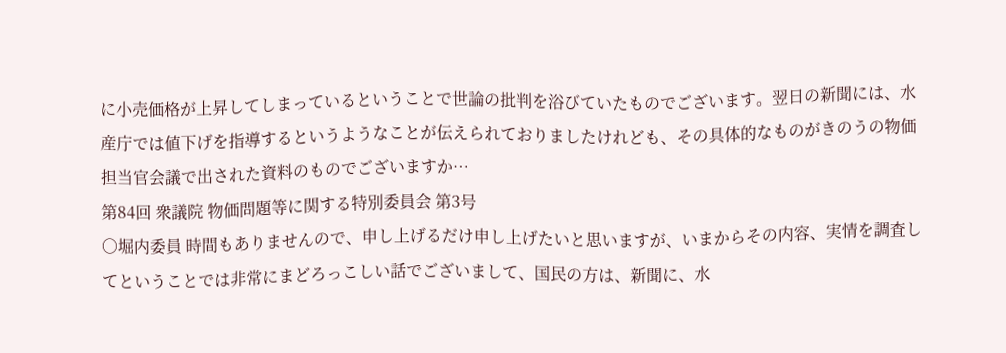に小売価格が上昇してしまっているということで世論の批判を浴びていたものでございます。翌日の新聞には、水産庁では値下げを指導するというようなことが伝えられておりましたけれども、その具体的なものがきのうの物価担当官会議で出された資料のものでございますか…
第84回 衆議院 物価問題等に関する特別委員会 第3号
○堀内委員 時間もありませんので、申し上げるだけ申し上げたいと思いますが、いまからその内容、実情を調査してということでは非常にまどろっこしい話でございまして、国民の方は、新聞に、水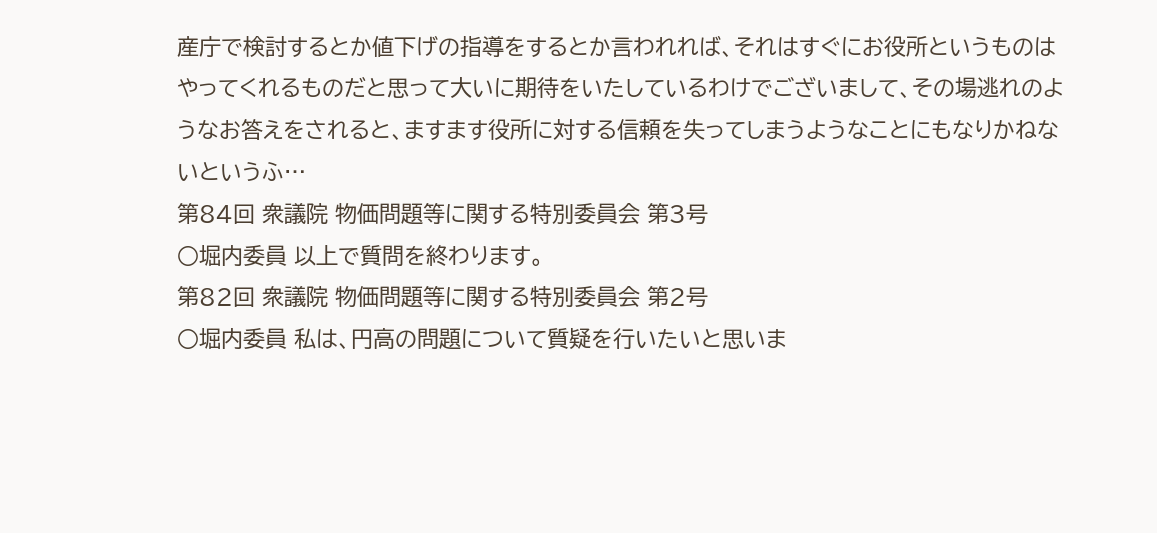産庁で検討するとか値下げの指導をするとか言われれば、それはすぐにお役所というものはやってくれるものだと思って大いに期待をいたしているわけでございまして、その場逃れのようなお答えをされると、ますます役所に対する信頼を失ってしまうようなことにもなりかねないというふ…
第84回 衆議院 物価問題等に関する特別委員会 第3号
○堀内委員 以上で質問を終わります。
第82回 衆議院 物価問題等に関する特別委員会 第2号
○堀内委員 私は、円高の問題について質疑を行いたいと思いま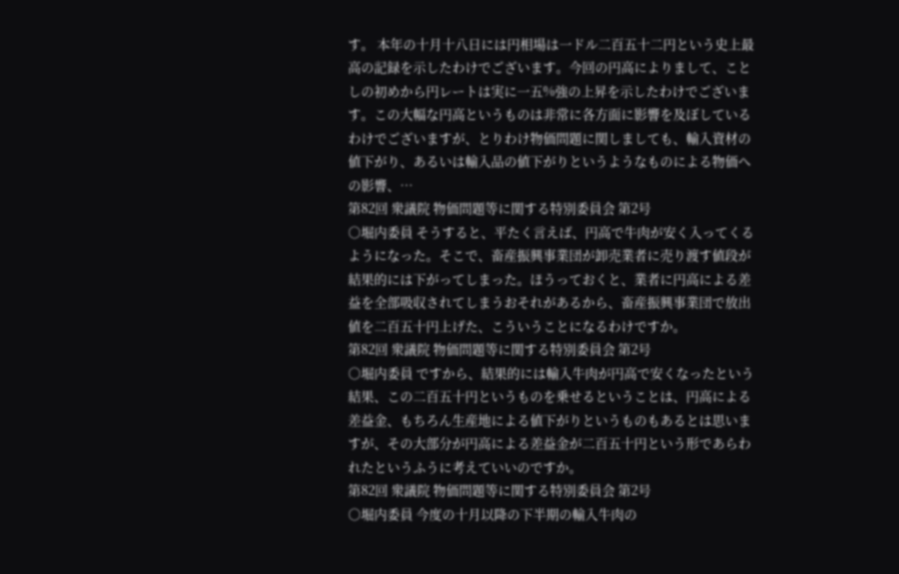す。 本年の十月十八日には円相場は一ドル二百五十二円という史上最高の記録を示したわけでございます。今回の円高によりまして、ことしの初めから円レートは実に一五%強の上昇を示したわけでございます。この大幅な円高というものは非常に各方面に影響を及ぼしているわけでございますが、とりわけ物価問題に関しましても、輸入資材の値下がり、あるいは輸入品の値下がりというようなものによる物価への影響、…
第82回 衆議院 物価問題等に関する特別委員会 第2号
○堀内委員 そうすると、平たく言えば、円高で牛肉が安く入ってくるようになった。そこで、畜産振興事業団が卸売業者に売り渡す値段が結果的には下がってしまった。ほうっておくと、業者に円高による差益を全部吸収されてしまうおそれがあるから、畜産振興事業団で放出値を二百五十円上げた、こういうことになるわけですか。
第82回 衆議院 物価問題等に関する特別委員会 第2号
○堀内委員 ですから、結果的には輸入牛肉が円高で安くなったという結果、この二百五十円というものを乗せるということは、円高による差益金、もちろん生産地による値下がりというものもあるとは思いますが、その大部分が円高による差益金が二百五十円という形であらわれたというふうに考えていいのですか。
第82回 衆議院 物価問題等に関する特別委員会 第2号
○堀内委員 今度の十月以降の下半期の輸入牛肉の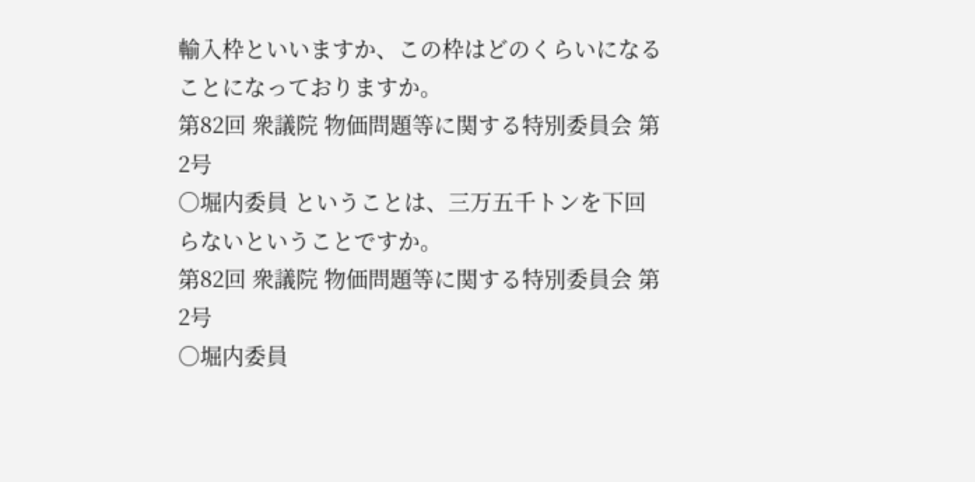輸入枠といいますか、この枠はどのくらいになることになっておりますか。
第82回 衆議院 物価問題等に関する特別委員会 第2号
○堀内委員 ということは、三万五千トンを下回らないということですか。
第82回 衆議院 物価問題等に関する特別委員会 第2号
○堀内委員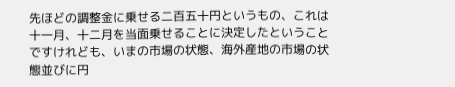先ほどの調整金に乗せる二百五十円というもの、これは十一月、十二月を当面乗せることに決定したということですけれども、いまの市場の状態、海外産地の市場の状態並びに円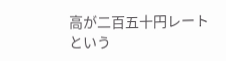高が二百五十円レートという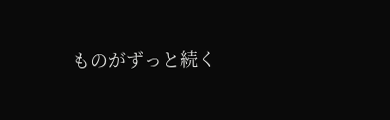ものがずっと続く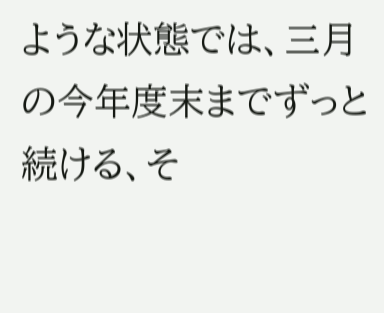ような状態では、三月の今年度末までずっと続ける、そ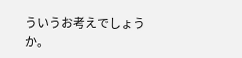ういうお考えでしょうか。